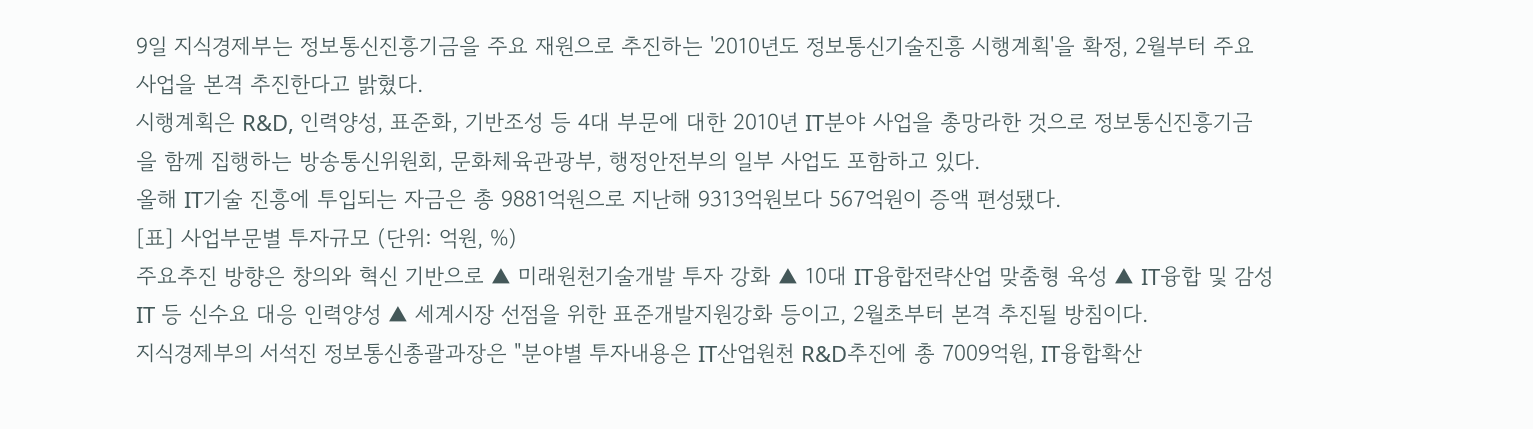9일 지식경제부는 정보통신진흥기금을 주요 재원으로 추진하는 '2010년도 정보통신기술진흥 시행계획'을 확정, 2월부터 주요사업을 본격 추진한다고 밝혔다.
시행계획은 R&D, 인력양성, 표준화, 기반조성 등 4대 부문에 대한 2010년 IT분야 사업을 총망라한 것으로 정보통신진흥기금을 함께 집행하는 방송통신위원회, 문화체육관광부, 행정안전부의 일부 사업도 포함하고 있다.
올해 IT기술 진흥에 투입되는 자금은 총 9881억원으로 지난해 9313억원보다 567억원이 증액 편성됐다.
[표] 사업부문별 투자규모 (단위: 억원, %)
주요추진 방향은 창의와 혁신 기반으로 ▲ 미래원천기술개발 투자 강화 ▲ 10대 IT융합전략산업 맞춤형 육성 ▲ IT융합 및 감성IT 등 신수요 대응 인력양성 ▲ 세계시장 선점을 위한 표준개발지원강화 등이고, 2월초부터 본격 추진될 방침이다.
지식경제부의 서석진 정보통신총괄과장은 "분야별 투자내용은 IT산업원천 R&D추진에 총 7009억원, IT융합확산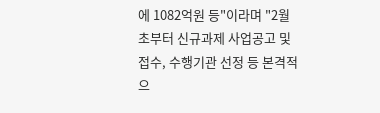에 1082억원 등"이라며 "2월 초부터 신규과제 사업공고 및 접수, 수행기관 선정 등 본격적으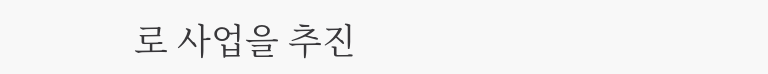로 사업을 추진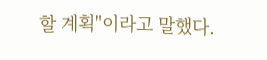할 계획"이라고 말했다.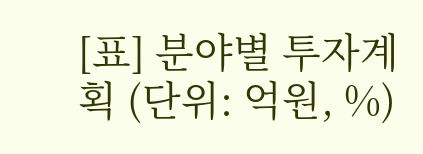[표] 분야별 투자계획 (단위: 억원, %)